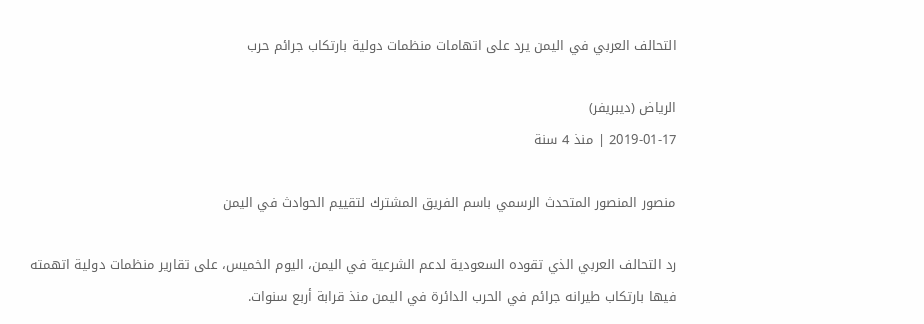التحالف العربي في اليمن يرد على اتهامات منظمات دولية بارتكاب جرائم حرب

الرياض (ديبريفر)
2019-01-17 | منذ 4 سنة

منصور المنصور المتحدث الرسمي باسم الفريق المشترك لتقييم الحوادث في اليمن

رد التحالف العربي الذي تقوده السعودية لدعم الشرعية في اليمن، اليوم الخميس، على تقارير منظمات دولية اتهمته فيها بارتكاب طيرانه جرائم في الحرب الدائرة في اليمن منذ قرابة أربع سنوات.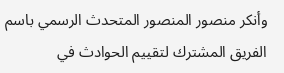وأنكر منصور المنصور المتحدث الرسمي باسم الفريق المشترك لتقييم الحوادث في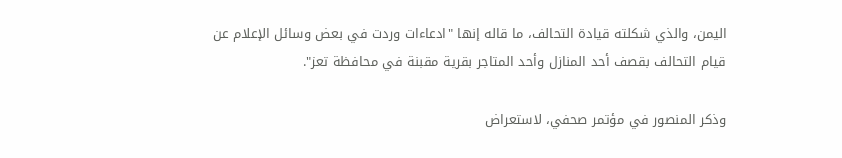اليمن، والذي شكلته قيادة التحالف، ما قاله إنها "ادعاءات وردت في بعض وسائل الإعلام عن قيام التحالف بقصف أحد المنازل وأحد المتاجر بقرية مقبنة في محافظة تعز".

وذكر المنصور في مؤتمر صحفي، لاستعراض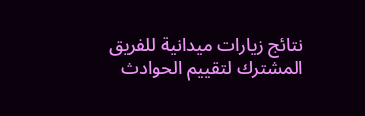نتائج زيارات ميدانية للفريق المشترك لتقييم الحوادث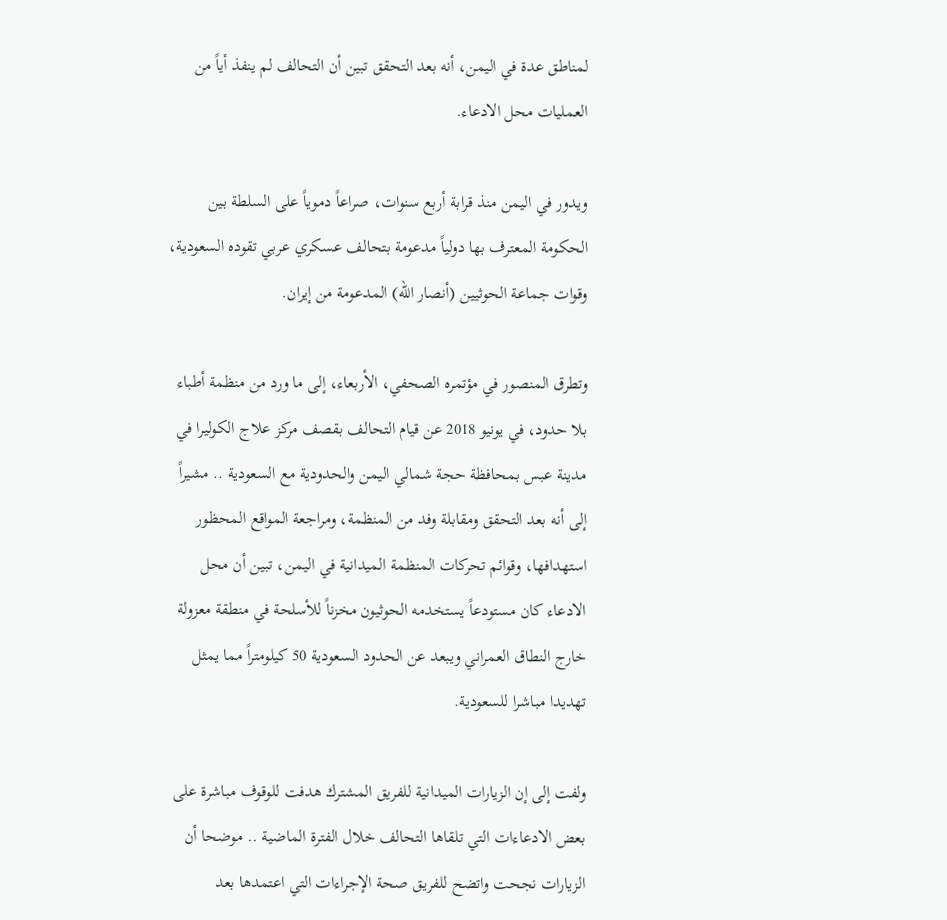لمناطق عدة في اليمن، أنه بعد التحقق تبين أن التحالف لم ينفذ أياً من العمليات محل الادعاء.

ويدور في اليمن منذ قرابة أربع سنوات، صراعاً دموياً على السلطة بين الحكومة المعترف بها دولياً مدعومة بتحالف عسكري عربي تقوده السعودية، وقوات جماعة الحوثيين (أنصار الله) المدعومة من إيران.

وتطرق المنصور في مؤتمره الصحفي، الأربعاء، إلى ما ورد من منظمة أطباء بلا حدود، في يونيو 2018 عن قيام التحالف بقصف مركز علاج الكوليرا في مدينة عبس بمحافظة حجة شمالي اليمن والحدودية مع السعودية .. مشيراً إلى أنه بعد التحقق ومقابلة وفد من المنظمة، ومراجعة المواقع المحظور استهدافها، وقوائم تحركات المنظمة الميدانية في اليمن، تبين أن محل الادعاء كان مستودعاً يستخدمه الحوثيون مخزناً للأسلحة في منطقة معزولة خارج النطاق العمراني ويبعد عن الحدود السعودية 50 كيلومتراً مما يمثل تهديدا مباشرا للسعودية.

ولفت إلى إن الزيارات الميدانية للفريق المشترك هدفت للوقوف مباشرة على بعض الادعاءات التي تلقاها التحالف خلال الفترة الماضية .. موضحا أن الزيارات نجحت واتضح للفريق صحة الإجراءات التي اعتمدها بعد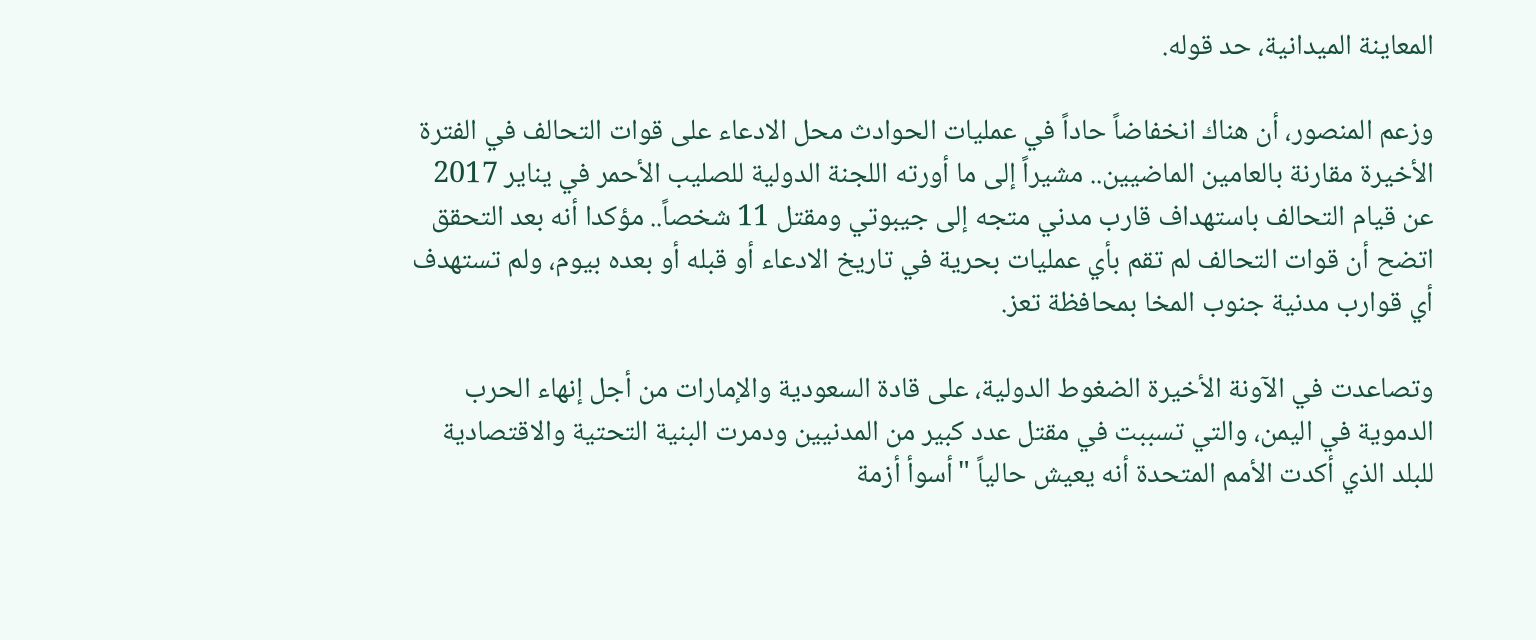المعاينة الميدانية، حد قوله.

وزعم المنصور، أن هناك انخفاضاً حاداً في عمليات الحوادث محل الادعاء على قوات التحالف في الفترة الأخيرة مقارنة بالعامين الماضيين.. مشيراً إلى ما أورته اللجنة الدولية للصليب الأحمر في يناير 2017 عن قيام التحالف باستهداف قارب مدني متجه إلى جيبوتي ومقتل 11 شخصاً.. مؤكدا أنه بعد التحقق اتضح أن قوات التحالف لم تقم بأي عمليات بحرية في تاريخ الادعاء أو قبله أو بعده بيوم، ولم تستهدف أي قوارب مدنية جنوب المخا بمحافظة تعز.

وتصاعدت في الآونة الأخيرة الضغوط الدولية، على قادة السعودية والإمارات من أجل إنهاء الحرب الدموية في اليمن، والتي تسببت في مقتل عدد كبير من المدنيين ودمرت البنية التحتية والاقتصادية للبلد الذي أكدت الأمم المتحدة أنه يعيش حالياً "أسوأ أزمة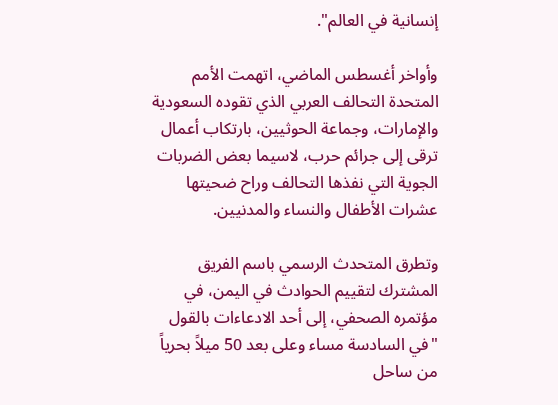إنسانية في العالم".

وأواخر أغسطس الماضي، اتهمت الأمم المتحدة التحالف العربي الذي تقوده السعودية والإمارات، وجماعة الحوثيين، بارتكاب أعمال ترقى إلى جرائم حرب، لاسيما بعض الضربات الجوية التي نفذها التحالف وراح ضحيتها عشرات الأطفال والنساء والمدنيين.

وتطرق المتحدث الرسمي باسم الفريق المشترك لتقييم الحوادث في اليمن، في مؤتمره الصحفي، إلى أحد الادعاءات بالقول "في السادسة مساء وعلى بعد 50 ميلاً بحرياً من ساحل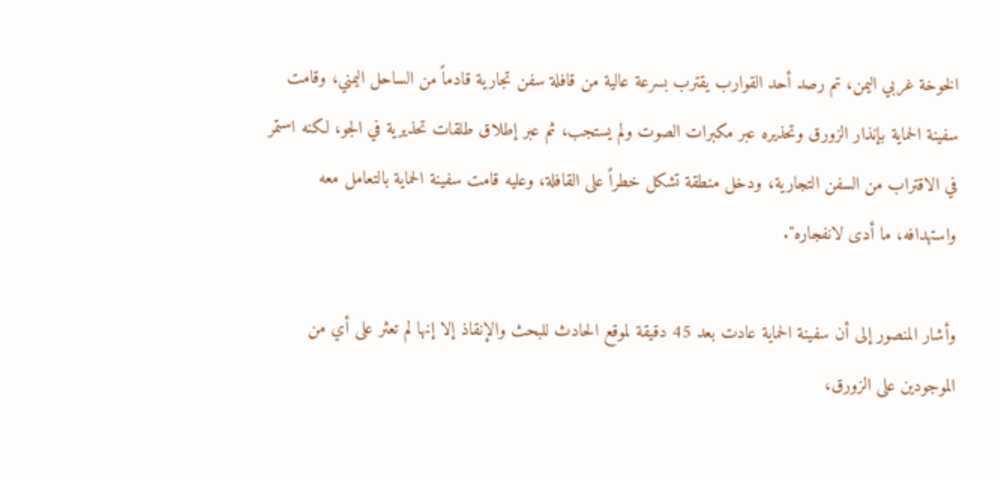الخوخة غربي اليمن، تم رصد أحد القوارب يقترب بسرعة عالية من قافلة سفن تجارية قادماً من الساحل اليمني، وقامت سفينة الحماية بإنذار الزورق وتحذيره عبر مكبرات الصوت ولم يستجب، ثم عبر إطلاق طلقات تحذيرية في الجو، لكنه استمر في الاقتراب من السفن التجارية، ودخل منطقة تشكل خطراً على القافلة، وعليه قامت سفينة الحماية بالتعامل معه واستهدافه، ما أدى لانفجاره".

وأشار المنصور إلى أن سفينة الحماية عادت بعد 45 دقيقة لموقع الحادث للبحث والإنقاذ إلا إنها لم تعثر على أي من الموجودين على الزورق،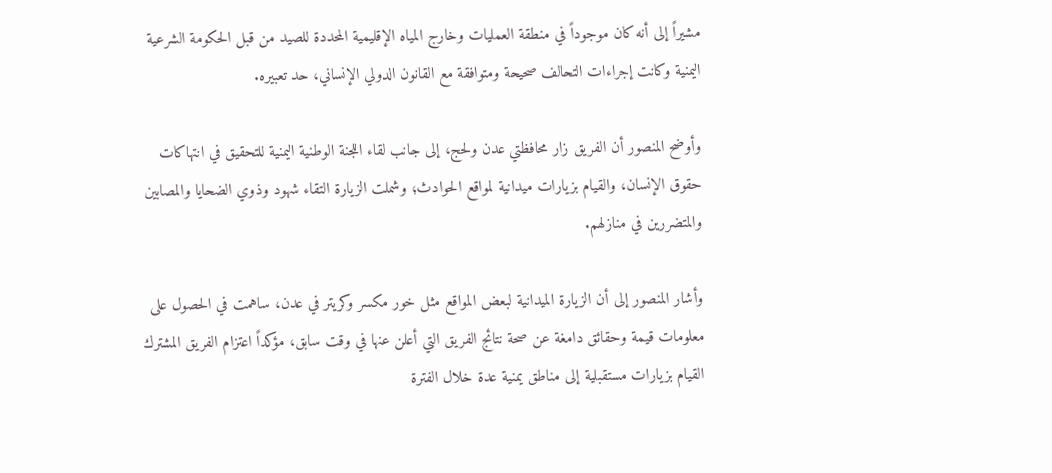مشيراً إلى أنه كان موجوداً في منطقة العمليات وخارج المياه الإقليمية المحددة للصيد من قبل الحكومة الشرعية اليمنية وكانت إجراءات التحالف صحيحة ومتوافقة مع القانون الدولي الإنساني، حد تعبيره.

وأوضح المنصور أن الفريق زار محافظتي عدن ولحج، إلى جانب لقاء اللجنة الوطنية اليمنية للتحقيق في انتهاكات حقوق الإنسان، والقيام بزيارات ميدانية لمواقع الحوادث؛ وشملت الزيارة التقاء شهود وذوي الضحايا والمصابين والمتضررين في منازلهم.

وأشار المنصور إلى أن الزيارة الميدانية لبعض المواقع مثل خور مكسر وكريتر في عدن، ساهمت في الحصول على معلومات قيمة وحقائق دامغة عن صحة نتائج الفريق التي أعلن عنها في وقت سابق، مؤكداً اعتزام الفريق المشترك القيام بزيارات مستقبلية إلى مناطق يمنية عدة خلال الفترة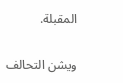المقبلة.

ويشن التحالف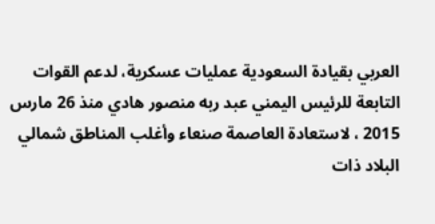العربي بقيادة السعودية عمليات عسكرية، لدعم القوات التابعة للرئيس اليمني عبد ربه منصور هادي منذ 26 مارس 2015 ، لاستعادة العاصمة صنعاء وأغلب المناطق شمالي البلاد ذات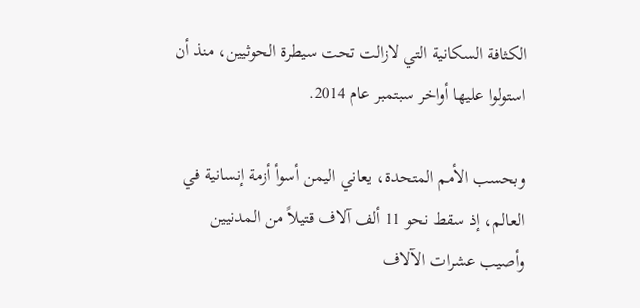الكثافة السكانية التي لازالت تحت سيطرة الحوثيين، منذ أن استولوا عليها أواخر سبتمبر عام 2014.

وبحسب الأمم المتحدة، يعاني اليمن أسوأ أزمة إنسانية في العالم، إذ سقط نحو 11 ألف آلاف قتيلاً من المدنيين وأصيب عشرات الآلاف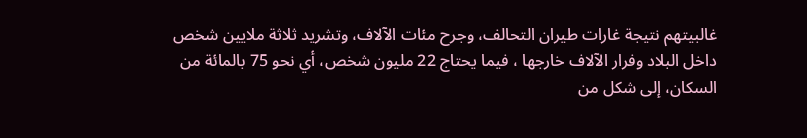غالبيتهم نتيجة غارات طيران التحالف، وجرح مئات الآلاف، وتشريد ثلاثة ملايين شخص داخل البلاد وفرار الآلاف خارجها ، فيما يحتاج 22 مليون شخص، أي نحو 75 بالمائة من السكان، إلى شكل من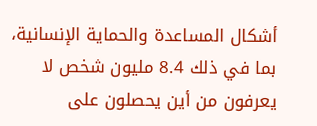أشكال المساعدة والحماية الإنسانية، بما في ذلك 8.4 مليون شخص لا يعرفون من أين يحصلون على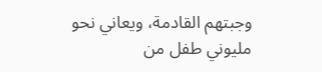وجبتهم القادمة، ويعاني نحو مليوني طفل من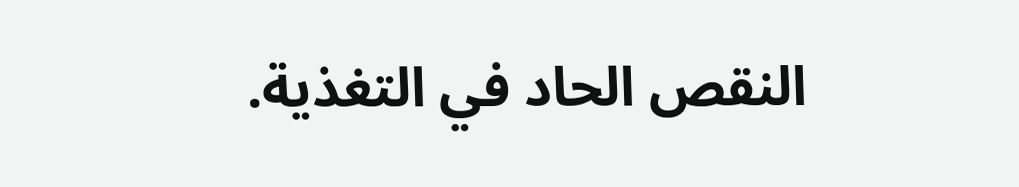النقص الحاد في التغذية.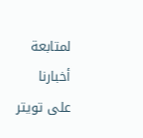لمتابعة أخبارنا على تويتر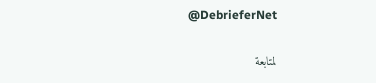@DebrieferNet

لمتابعة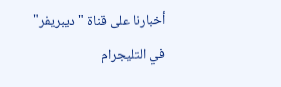أخبارنا على قناة "ديبريفر" في التليجرام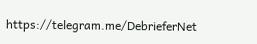https://telegram.me/DebrieferNet